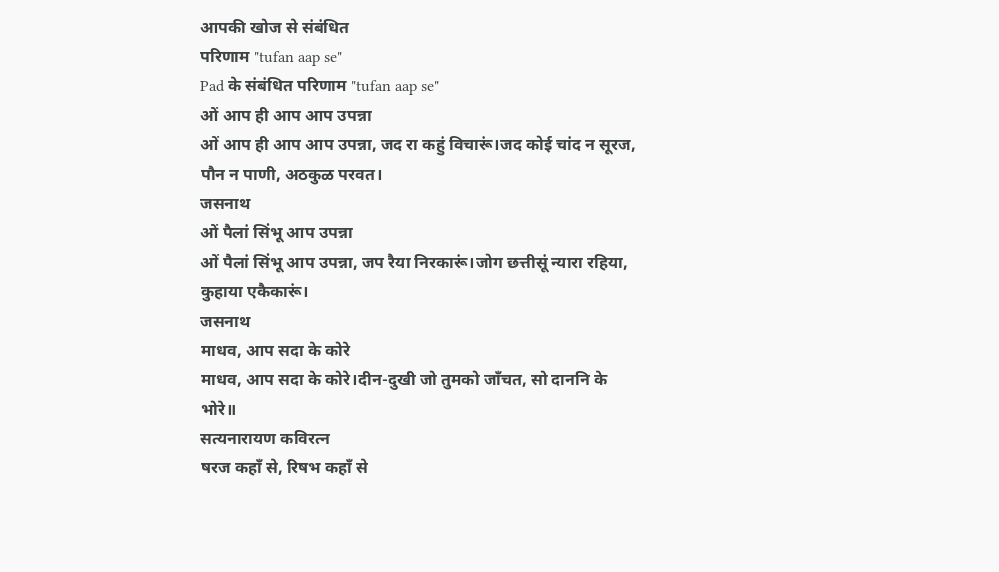आपकी खोज से संबंधित
परिणाम "tufan aap se"
Pad के संबंधित परिणाम "tufan aap se"
ओं आप ही आप आप उपन्ना
ओं आप ही आप आप उपन्ना, जद रा कहुं विचारूं।जद कोई चांद न सूरज, पौन न पाणी, अठकुळ परवत।
जसनाथ
ओं पैलां सिंभू आप उपन्ना
ओं पैलां सिंभू आप उपन्ना, जप रैया निरकारूं।जोग छत्तीसूं न्यारा रहिया, कुहाया एकैकारूं।
जसनाथ
माधव, आप सदा के कोरे
माधव, आप सदा के कोरे।दीन-दुखी जो तुमको जाँचत, सो दाननि के भोरे॥
सत्यनारायण कविरत्न
षरज कहाँ से, रिषभ कहाँ से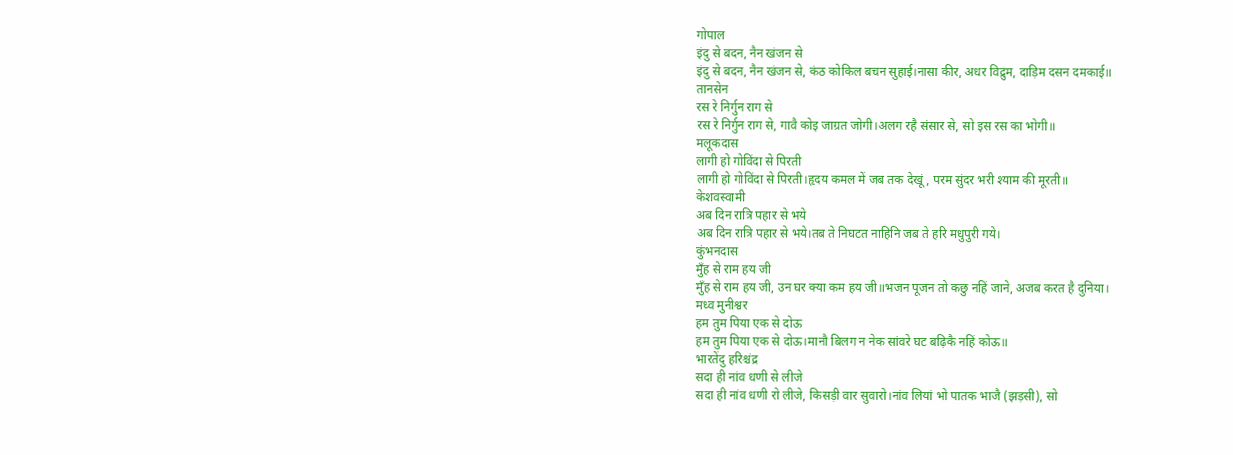गोपाल
इंदु से बदन, नैन खंजन से
इंदु से बदन, नैन खंजन से, कंठ कोकिल बचन सुहाई।नासा कीर, अधर विद्रुम, दाड़िम दसन दमकाई॥
तानसेन
रस रे निर्गुन राग से
रस रे निर्गुन राग से, गावै कोइ जाग्रत जोगी।अलग रहै संसार से, सो इस रस का भोगी॥
मलूकदास
लागी हो गोविंदा से पिरती
लागी हो गोविंदा से पिरती।हृदय कमल में जब तक देखूं, परम सुंदर भरी श्याम की मूरती॥
केशवस्वामी
अब दिन रात्रि पहार से भये
अब दिन रात्रि पहार से भये।तब ते निघटत नाहिनि जब ते हरि मधुपुरी गये।
कुंभनदास
मुँह से राम हय जी
मुँह से राम हय जी, उन घर क्या कम हय जी॥भजन पूजन तो कछु नहिं जाने, अजब करत है दुनिया।
मध्व मुनीश्वर
हम तुम पिया एक से दोऊ
हम तुम पिया एक से दोऊ।मानौ बिलग न नेक सांवरे घट बढ़िकै नहिं कोऊ॥
भारतेंदु हरिश्चंद्र
सदा ही नांव धणी से लीजे
सदा ही नांव धणी रो लीजे, किसड़ी वार सुवारो।नांव लियां भो पातक भाजै (झड़सी), सो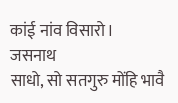कांई नांव विसारो।
जसनाथ
साधो, सो सतगुरु मोंहि भावै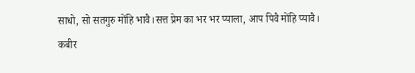साधो, सो सतगुरु मोंहि भावै।सत्त प्रेम का भर भर प्याला, आप पिवै मोंहि प्यावै।
कबीर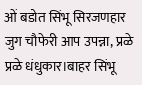ओं बडोत सिंभू सिरजणहार
जुग चौफेरी आप उपन्ना, प्रळे प्रळे धंधुकार।बाहर सिंभू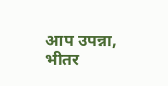आप उपन्ना, भीतर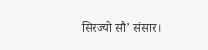सिरज्यो सौ’ संसार।